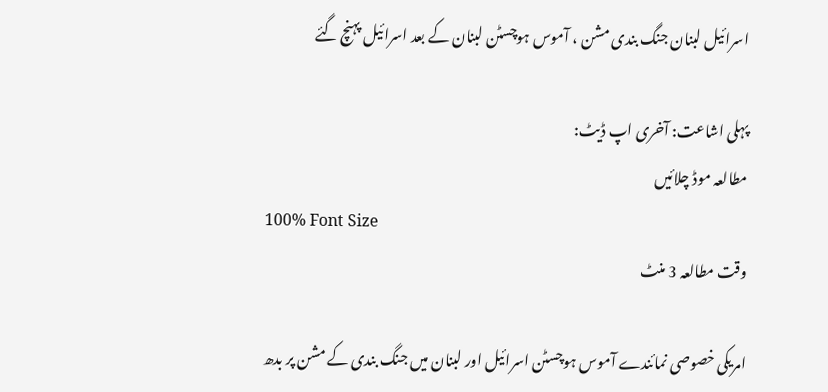اسرائیل لبنان جنگ بندی مشن ، آموس ہوچسٹن لبنان کے بعد اسرائیل پہنچ گئے

پہلی اشاعت: آخری اپ ڈیٹ:
مطالعہ موڈ چلائیں
100% Font Size
وقت مطالعہ 3 منٹ

امریکی خصوصی نمائندے آموس ہوچسٹن اسرائیل اور لبنان میں جنگ بندی کے مشن پر بدھ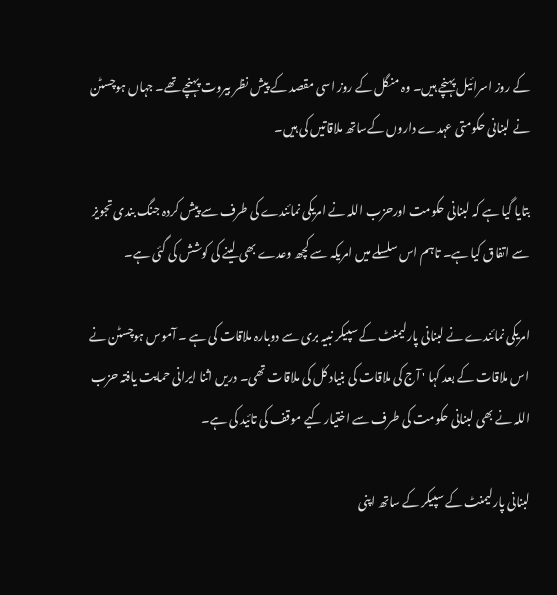کے روز اسرائیل پہنچے ہیں۔ وہ منگل کے روز اسی مقصد کے پیش نظر بیروت پہنچے تھے۔ جہاں ہوچسٹن نے لبنانی حکومتی عہدے داروں کےساتھ ملاقاتیں کی ہیں۔

بتایا گیا ہے کہ لبنانی حکومت اورحزب اللہ نے امریکی نمائندے کی طرف سے پیش کردہ جنگ بندی تجویز سے اتفاق کیا ہے۔ تاہم اس سلسلے میں امریکہ سے کچھ وعدے بھی لینے کی کوشش کی گئی ہے۔

امریکی نمائندے نے لبنانی پارلیمنٹ کے سپیکر نبیہ بری سے دوبارہ ملاقات کی ہے ۔ آموس ہوچسٹن نے اس ملاقات کے بعد کہا ' آج کی ملاقات کی بنیاد کل کی ملاقات تھی۔ دریں اثنا ایرانی حمایت یافتہ حزب اللہ نے بھی لبنانی حکومت کی طرف سے اختیار کیے موقف کی تائید کی ہے۔

لبنانی پارلیمنٹ کے سپیکر کے ساتھ اپنی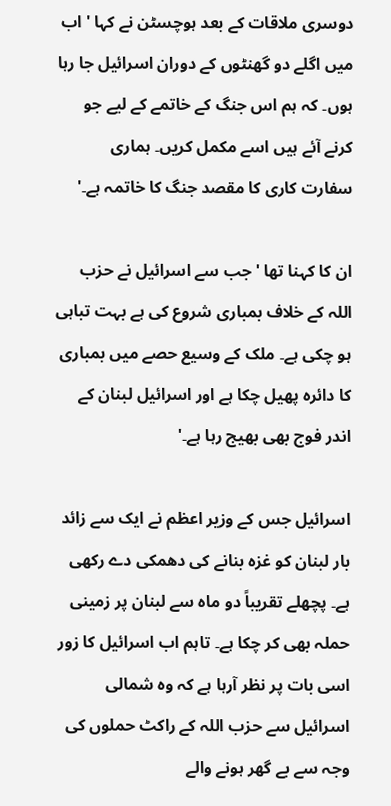دوسری ملاقات کے بعد ہوچسٹن نے کہا ' اب میں اگلے دو گھنٹوں کے دوران اسرائیل جا رہا ہوں۔ کہ ہم اس جنگ کے خاتمے کے لیے جو کرنے آئے ہیں اسے مکمل کریں۔ ہماری سفارت کاری کا مقصد جنگ کا خاتمہ ہے۔'

ان کا کہنا تھا ' جب سے اسرائیل نے حزب اللہ کے خلاف بمباری شروع کی ہے بہت تباہی ہو چکی ہے۔ ملک کے وسیع حصے میں بمباری کا دائرہ پھیل چکا ہے اور اسرائیل لبنان کے اندر فوج بھی بھیج رہا ہے۔'

اسرائیل جس کے وزیر اعظم نے ایک سے زائد بار لبنان کو غزہ بنانے کی دھمکی دے رکھی ہے۔ پچھلے تقریباً دو ماہ سے لبنان پر زمینی حملہ بھی کر چکا ہے۔ تاہم اب اسرائیل کا زور اسی بات پر نظر آرہا ہے کہ وہ شمالی اسرائیل سے حزب اللہ کے راکٹ حملوں کی وجہ سے بے گھر ہونے والے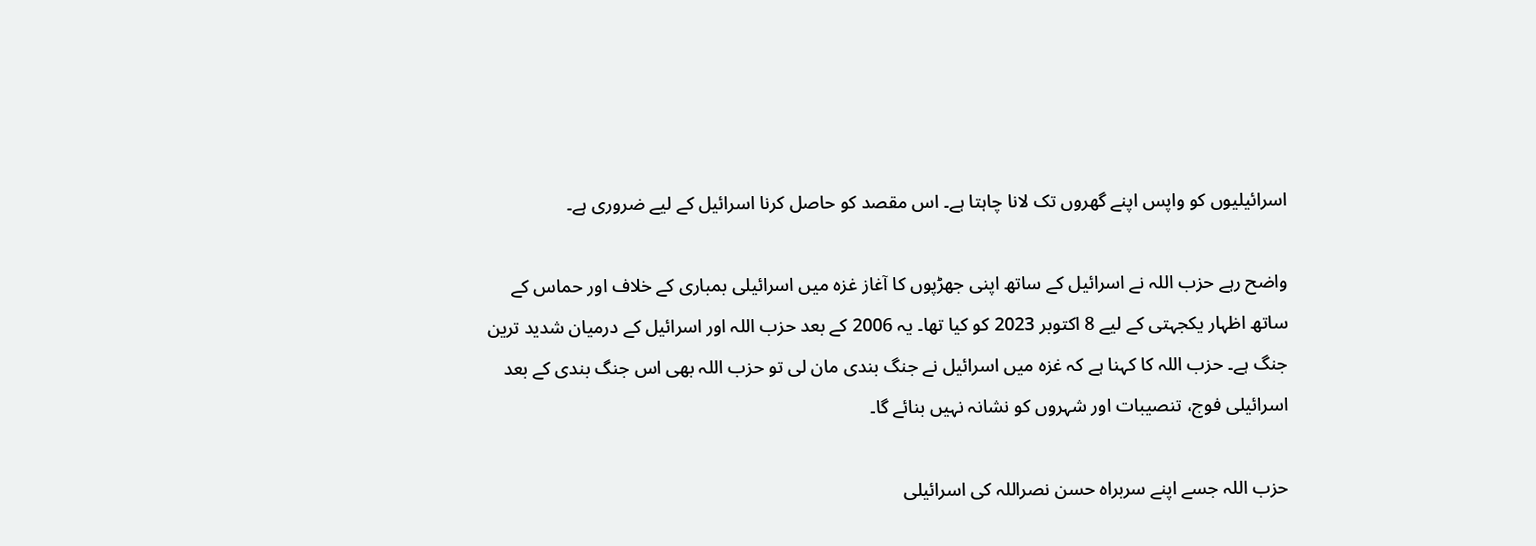اسرائیلیوں کو واپس اپنے گھروں تک لانا چاہتا ہے۔ اس مقصد کو حاصل کرنا اسرائیل کے لیے ضروری ہے۔

واضح رہے حزب اللہ نے اسرائیل کے ساتھ اپنی جھڑپوں کا آغاز غزہ میں اسرائیلی بمباری کے خلاف اور حماس کے ساتھ اظہار یکجہتی کے لیے 8 اکتوبر 2023 کو کیا تھا۔ یہ 2006 کے بعد حزب اللہ اور اسرائیل کے درمیان شدید ترین جنگ ہے۔ حزب اللہ کا کہنا ہے کہ غزہ میں اسرائیل نے جنگ بندی مان لی تو حزب اللہ بھی اس جنگ بندی کے بعد اسرائیلی فوج، تنصیبات اور شہروں کو نشانہ نہیں بنائے گا۔

حزب اللہ جسے اپنے سربراہ حسن نصراللہ کی اسرائیلی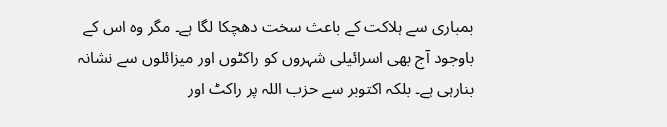بمباری سے ہلاکت کے باعث سخت دھچکا لگا ہے۔ مگر وہ اس کے باوجود آج بھی اسرائیلی شہروں کو راکٹوں اور میزائلوں سے نشانہ بنارہی ہے۔ بلکہ اکتوبر سے حزب اللہ پر راکٹ اور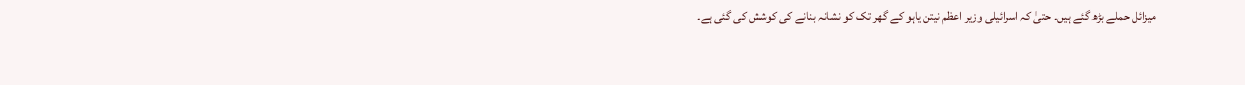میزائل حملے بڑھ گئے ہیں۔ حتیٰ کہ اسرائیلی وزیر اعظم نیتن یاہو کے گھر تک کو نشانہ بنانے کی کوشش کی گئی ہے۔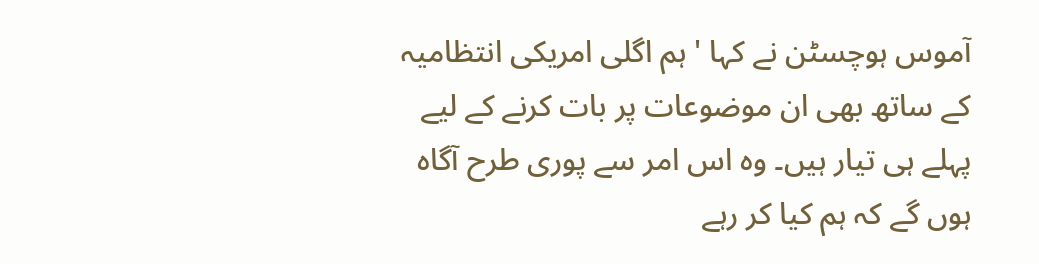آموس ہوچسٹن نے کہا ' ہم اگلی امریکی انتظامیہ کے ساتھ بھی ان موضوعات پر بات کرنے کے لیے پہلے ہی تیار ہیں۔ وہ اس امر سے پوری طرح آگاہ ہوں گے کہ ہم کیا کر رہے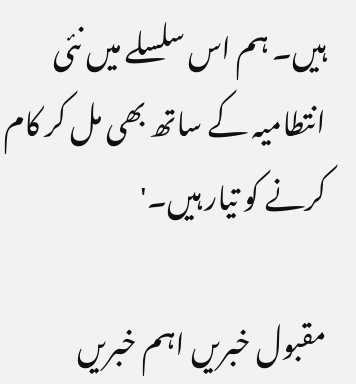ہیں۔ ہم اس سلسلے میں نئی انتطامیہ کے ساتھ بھی مل کر کام کرنے کو تیار ہیں۔'

مقبول خبریں اہم خبریں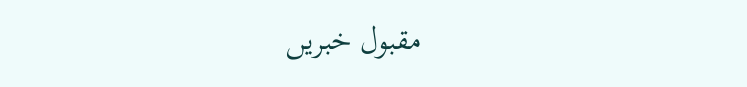مقبول خبریں